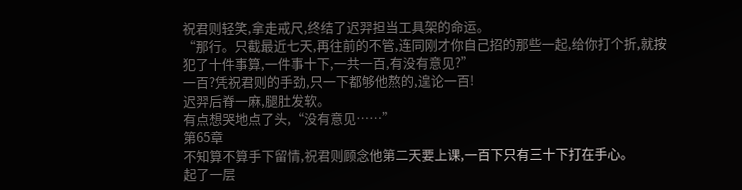祝君则轻笑,拿走戒尺,终结了迟羿担当工具架的命运。
“那行。只截最近七天,再往前的不管,连同刚才你自己招的那些一起,给你打个折,就按犯了十件事算,一件事十下,一共一百,有没有意见?”
一百?凭祝君则的手劲,只一下都够他熬的,遑论一百!
迟羿后脊一麻,腿肚发软。
有点想哭地点了头,“没有意见……”
第65章
不知算不算手下留情,祝君则顾念他第二天要上课,一百下只有三十下打在手心。
起了一层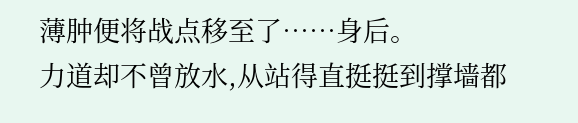薄肿便将战点移至了……身后。
力道却不曾放水,从站得直挺挺到撑墙都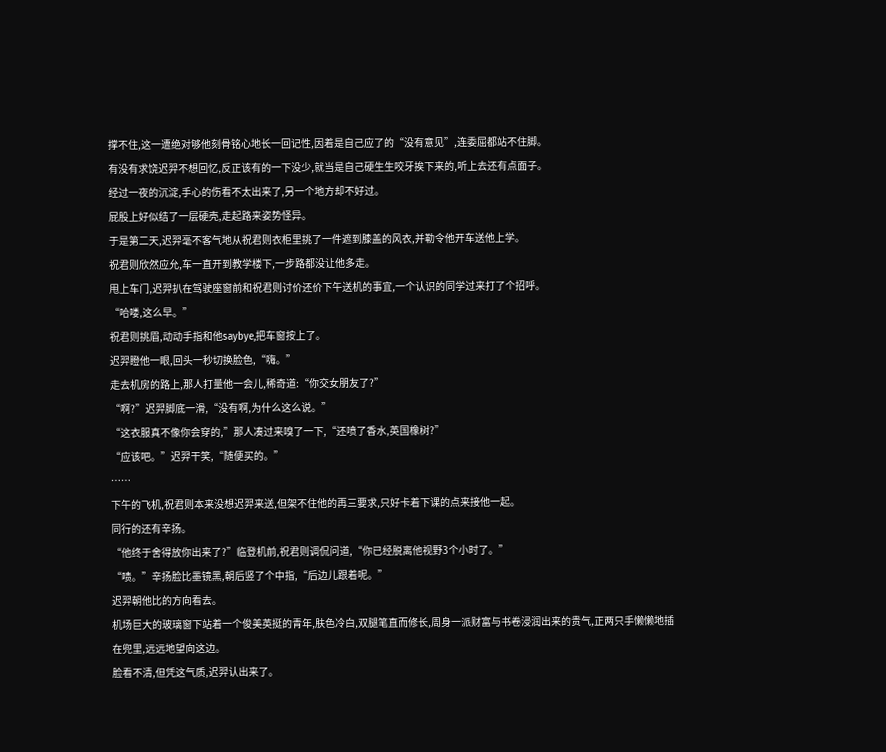撑不住,这一遭绝对够他刻骨铭心地长一回记性,因着是自己应了的“没有意见”,连委屈都站不住脚。
有没有求饶迟羿不想回忆,反正该有的一下没少,就当是自己硬生生咬牙挨下来的,听上去还有点面子。
经过一夜的沉淀,手心的伤看不太出来了,另一个地方却不好过。
屁股上好似结了一层硬壳,走起路来姿势怪异。
于是第二天,迟羿毫不客气地从祝君则衣柜里挑了一件遮到膝盖的风衣,并勒令他开车送他上学。
祝君则欣然应允,车一直开到教学楼下,一步路都没让他多走。
甩上车门,迟羿扒在驾驶座窗前和祝君则讨价还价下午送机的事宜,一个认识的同学过来打了个招呼。
“哈喽,这么早。”
祝君则挑眉,动动手指和他saybye,把车窗按上了。
迟羿瞪他一眼,回头一秒切换脸色,“嗨。”
走去机房的路上,那人打量他一会儿,稀奇道:“你交女朋友了?”
“啊?”迟羿脚底一滑,“没有啊,为什么这么说。”
“这衣服真不像你会穿的,”那人凑过来嗅了一下,“还喷了香水,英国橡树?”
“应该吧。”迟羿干笑,“随便买的。”
……
下午的飞机,祝君则本来没想迟羿来送,但架不住他的再三要求,只好卡着下课的点来接他一起。
同行的还有辛扬。
“他终于舍得放你出来了?”临登机前,祝君则调侃问道,“你已经脱离他视野3个小时了。”
“啧。”辛扬脸比墨镜黑,朝后竖了个中指,“后边儿跟着呢。”
迟羿朝他比的方向看去。
机场巨大的玻璃窗下站着一个俊美英挺的青年,肤色冷白,双腿笔直而修长,周身一派财富与书卷浸润出来的贵气,正两只手懒懒地插在兜里,远远地望向这边。
脸看不清,但凭这气质,迟羿认出来了。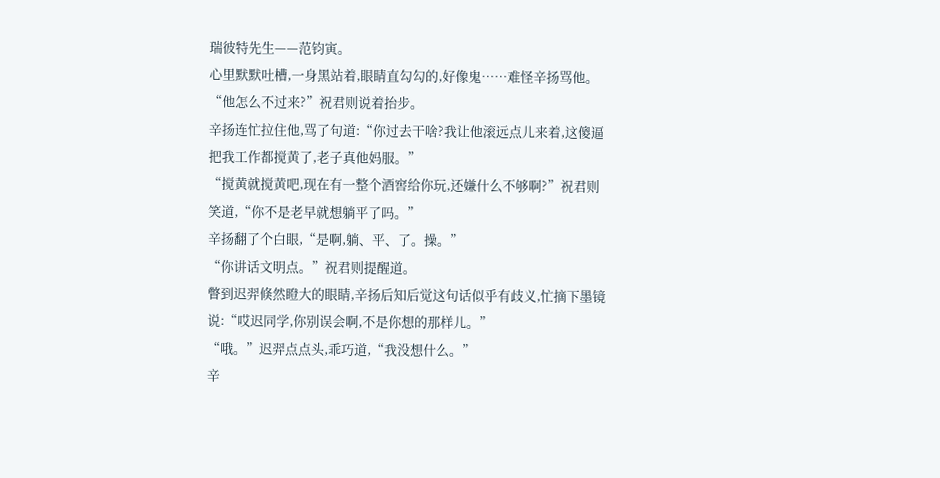瑞彼特先生——范钧寅。
心里默默吐槽,一身黑站着,眼睛直勾勾的,好像鬼……难怪辛扬骂他。
“他怎么不过来?”祝君则说着抬步。
辛扬连忙拉住他,骂了句道:“你过去干啥?我让他滚远点儿来着,这傻逼把我工作都搅黄了,老子真他妈服。”
“搅黄就搅黄吧,现在有一整个酒窖给你玩,还嫌什么不够啊?”祝君则笑道,“你不是老早就想躺平了吗。”
辛扬翻了个白眼,“是啊,躺、平、了。操。”
“你讲话文明点。”祝君则提醒道。
瞥到迟羿倏然瞪大的眼睛,辛扬后知后觉这句话似乎有歧义,忙摘下墨镜说:“哎迟同学,你别误会啊,不是你想的那样儿。”
“哦。”迟羿点点头,乖巧道,“我没想什么。”
辛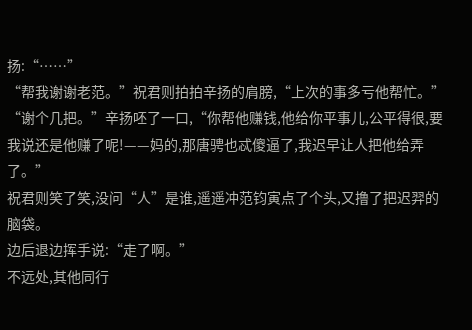扬:“……”
“帮我谢谢老范。”祝君则拍拍辛扬的肩膀,“上次的事多亏他帮忙。”
“谢个几把。”辛扬呸了一口,“你帮他赚钱,他给你平事儿,公平得很,要我说还是他赚了呢!——妈的,那唐骋也忒傻逼了,我迟早让人把他给弄了。”
祝君则笑了笑,没问“人”是谁,遥遥冲范钧寅点了个头,又撸了把迟羿的脑袋。
边后退边挥手说:“走了啊。”
不远处,其他同行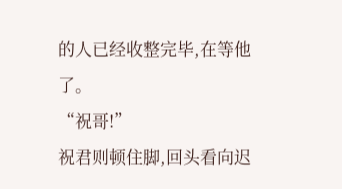的人已经收整完毕,在等他了。
“祝哥!”
祝君则顿住脚,回头看向迟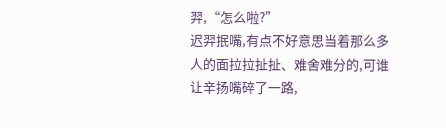羿,“怎么啦?”
迟羿抿嘴,有点不好意思当着那么多人的面拉拉扯扯、难舍难分的,可谁让辛扬嘴碎了一路,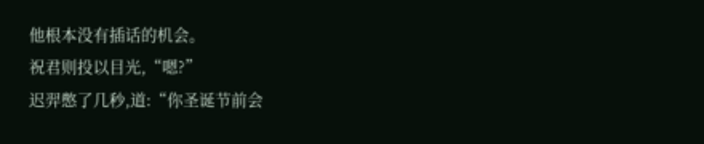他根本没有插话的机会。
祝君则投以目光,“嗯?”
迟羿憋了几秒,道:“你圣诞节前会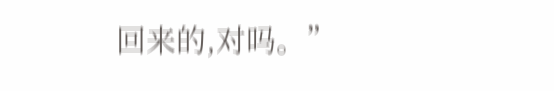回来的,对吗。”